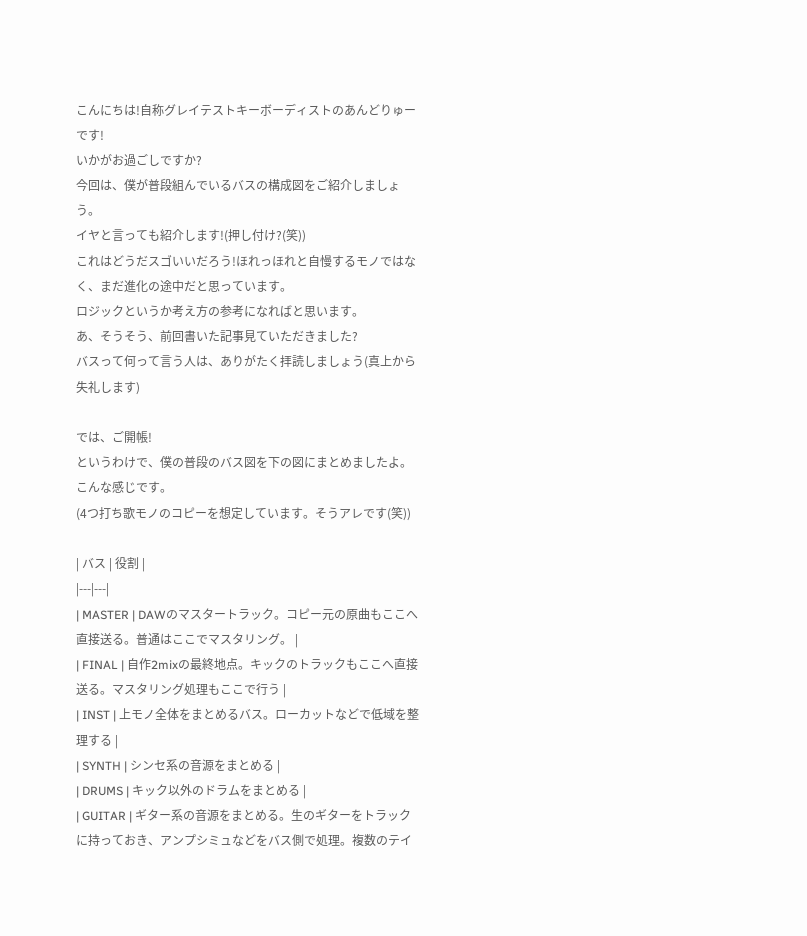こんにちは!自称グレイテストキーボーディストのあんどりゅーです!
いかがお過ごしですか?
今回は、僕が普段組んでいるバスの構成図をご紹介しましょう。
イヤと言っても紹介します!(押し付け?(笑))
これはどうだスゴいいだろう!ほれっほれと自慢するモノではなく、まだ進化の途中だと思っています。
ロジックというか考え方の参考になればと思います。
あ、そうそう、前回書いた記事見ていただきました?
バスって何って言う人は、ありがたく拝読しましょう(真上から失礼します)

では、ご開帳!
というわけで、僕の普段のバス図を下の図にまとめましたよ。
こんな感じです。
(4つ打ち歌モノのコピーを想定しています。そうアレです(笑))

| バス | 役割 |
|---|---|
| MASTER | DAWのマスタートラック。コピー元の原曲もここへ直接送る。普通はここでマスタリング。 |
| FINAL | 自作2mixの最終地点。キックのトラックもここへ直接送る。マスタリング処理もここで行う |
| INST | 上モノ全体をまとめるバス。ローカットなどで低域を整理する |
| SYNTH | シンセ系の音源をまとめる |
| DRUMS | キック以外のドラムをまとめる |
| GUITAR | ギター系の音源をまとめる。生のギターをトラックに持っておき、アンプシミュなどをバス側で処理。複数のテイ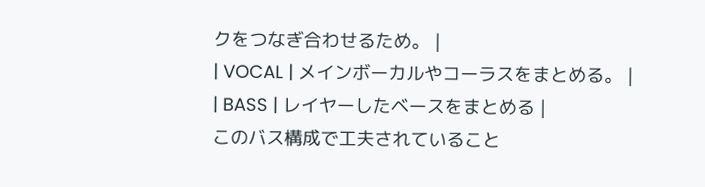クをつなぎ合わせるため。 |
| VOCAL | メインボーカルやコーラスをまとめる。 |
| BASS | レイヤーしたベースをまとめる |
このバス構成で工夫されていること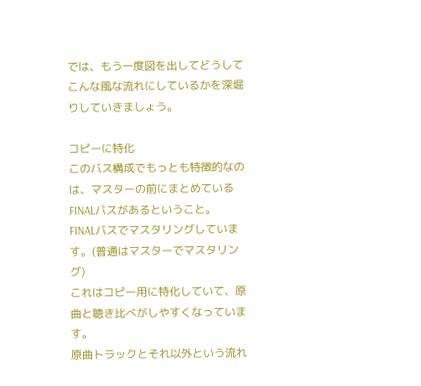では、もう一度図を出してどうしてこんな風な流れにしているかを深堀りしていきましょう。

コピーに特化
このバス構成でもっとも特徴的なのは、マスターの前にまとめているFINALバスがあるということ。
FINALバスでマスタリングしています。(普通はマスターでマスタリング)
これはコピー用に特化していて、原曲と聴き比べがしやすくなっています。
原曲トラックとそれ以外という流れ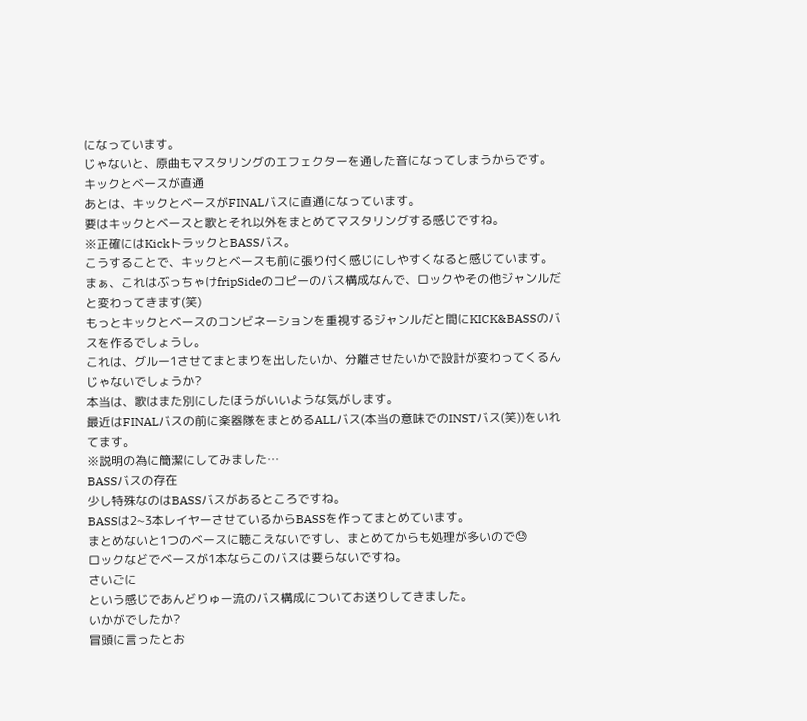になっています。
じゃないと、原曲もマスタリングのエフェクターを通した音になってしまうからです。
キックとベースが直通
あとは、キックとベースがFINALバスに直通になっています。
要はキックとベースと歌とそれ以外をまとめてマスタリングする感じですね。
※正確にはKickトラックとBASSバス。
こうすることで、キックとベースも前に張り付く感じにしやすくなると感じています。
まぁ、これはぶっちゃけfripSideのコピーのバス構成なんで、ロックやその他ジャンルだと変わってきます(笑)
もっとキックとベースのコンビネーションを重視するジャンルだと間にKICK&BASSのバスを作るでしょうし。
これは、グルー1させてまとまりを出したいか、分離させたいかで設計が変わってくるんじゃないでしょうか?
本当は、歌はまた別にしたほうがいいような気がします。
最近はFINALバスの前に楽器隊をまとめるALLバス(本当の意味でのINSTバス(笑))をいれてます。
※説明の為に簡潔にしてみました…
BASSバスの存在
少し特殊なのはBASSバスがあるところですね。
BASSは2~3本レイヤーさせているからBASSを作ってまとめています。
まとめないと1つのベースに聴こえないですし、まとめてからも処理が多いので😓
ロックなどでベースが1本ならこのバスは要らないですね。
さいごに
という感じであんどりゅー流のバス構成についてお送りしてきました。
いかがでしたか?
冒頭に言ったとお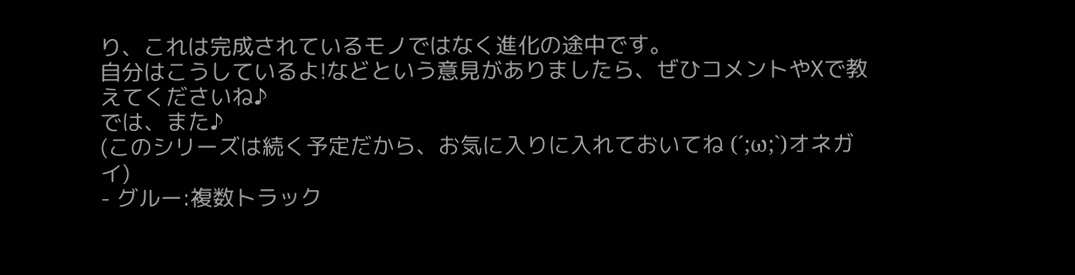り、これは完成されているモノではなく進化の途中です。
自分はこうしているよ!などという意見がありましたら、ぜひコメントやXで教えてくださいね♪
では、また♪
(このシリーズは続く予定だから、お気に入りに入れておいてね (´;ω;`)オネガイ)
- グルー:複数トラック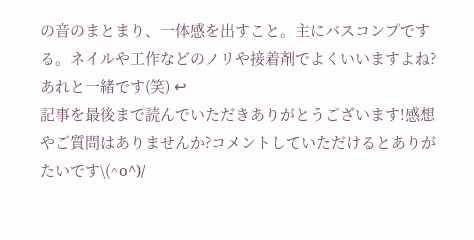の音のまとまり、一体感を出すこと。主にバスコンプでする。ネイルや工作などのノリや接着剤でよくいいますよね?あれと一緒です(笑) ↩
記事を最後まで読んでいただきありがとうございます!感想やご質問はありませんか?コメントしていただけるとありがたいです\(^o^)/